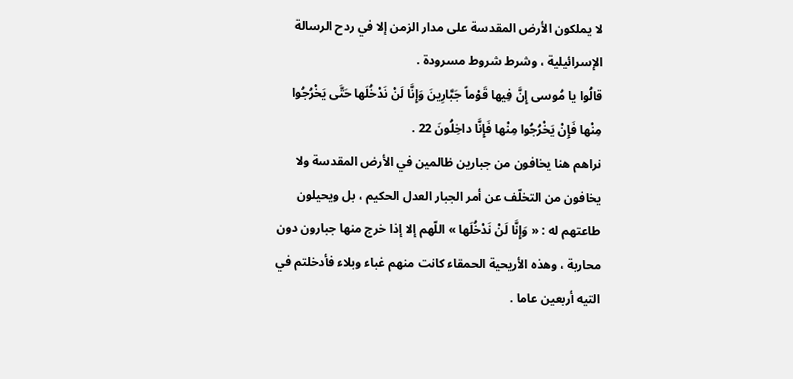لا يملكون الأرض المقدسة على مدار الزمن إلا في ردح الرسالة الإسرائيلية ، وشرط شروط مسرودة .
قالُوا يا مُوسى إِنَّ فِيها قَوْماً جَبَّارِينَ وَإِنَّا لَنْ نَدْخُلَها حَتَّى يَخْرُجُوا مِنْها فَإِنْ يَخْرُجُوا مِنْها فَإِنَّا داخِلُونَ 22 .
نراهم هنا يخافون من جبارين ظالمين في الأرض المقدسة ولا يخافون من التخلّف عن أمر الجبار العدل الحكيم ، بل ويحيلون طاعتهم له : « وَإِنَّا لَنْ نَدْخُلَها » اللّهم إلا إذا خرج منها جبارون دون محاربة ، وهذه الأريحية الحمقاء كانت منهم غباء وبلاء فأدخلتم في التيه أربعين عاما .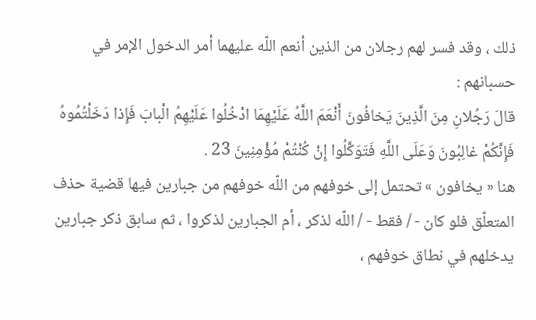ذلك ، وقد فسر لهم رجلان من الذين أنعم اللّه عليهما أمر الدخول الإمر في حسبانهم :
قالَ رَجُلانِ مِنَ الَّذِينَ يَخافُونَ أَنْعَمَ اللَّهُ عَلَيْهِمَا ادْخُلُوا عَلَيْهِمُ الْبابَ فَإِذا دَخَلْتُمُوهُ فَإِنَّكُمْ غالِبُونَ وَعَلَى اللَّهِ فَتَوَكَّلُوا إِنْ كُنْتُمْ مُؤْمِنِينَ 23 .
هنا « يخافون » تحتمل إلى خوفهم من اللّه خوفهم من جبارين فيها قضية حذف المتعلّق فلو كان - / فقط - / اللّه لذكر ، أم الجبارين لذكروا ، ثم سابق ذكر جبارين يدخلهم في نطاق خوفهم ،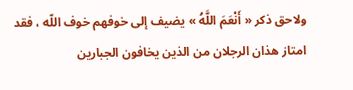ولاحق ذكر « أَنْعَمَ اللَّهُ » يضيف إلى خوفهم خوف اللّه ، فقد امتاز هذان الرجلان من الذين يخافون الجبارين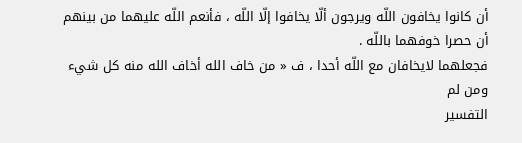أن كانوا يخافون اللّه ويرجون ألّا يخافوا إلّا اللّه ، فأنعم اللّه عليهما من بينهم أن حصرا خوفهما باللّه .
فجعلهما لايخافان مع اللّه أحدا ، ف « من خاف الله أخاف الله منه كل شيء ومن لم
التفسير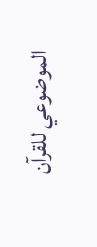الموضوعي للقرآن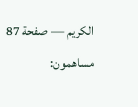الكريم — صفحة 87
مساهمون: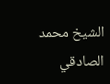الشيخ محمد الصادقي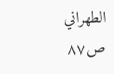الطهراني
ص٨٧